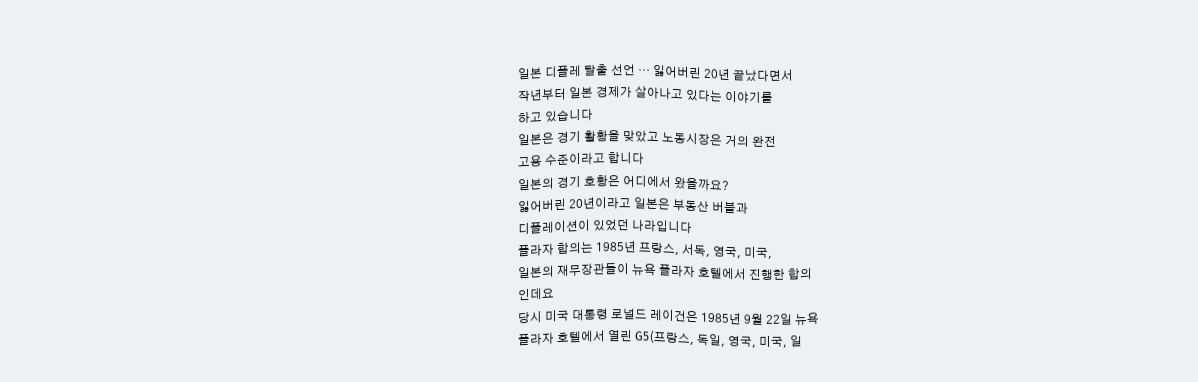일본 디플레 탈출 선언 … 잃어버린 20년 끝났다면서
작년부터 일본 경제가 살아나고 있다는 이야기를
하고 있습니다
일본은 경기 활황을 맞았고 노동시장은 거의 완전
고용 수준이라고 합니다
일본의 경기 호황은 어디에서 왔을까요?
잃어버린 20년이라고 일본은 부동산 버블과
디플레이션이 있었던 나라입니다
플라자 합의는 1985년 프랑스, 서독, 영국, 미국,
일본의 재무장관들이 뉴욕 플라자 호텔에서 진행한 합의
인데요
당시 미국 대통령 로널드 레이건은 1985년 9월 22일 뉴욕
플라자 호텔에서 열린 G5(프랑스, 독일, 영국, 미국, 일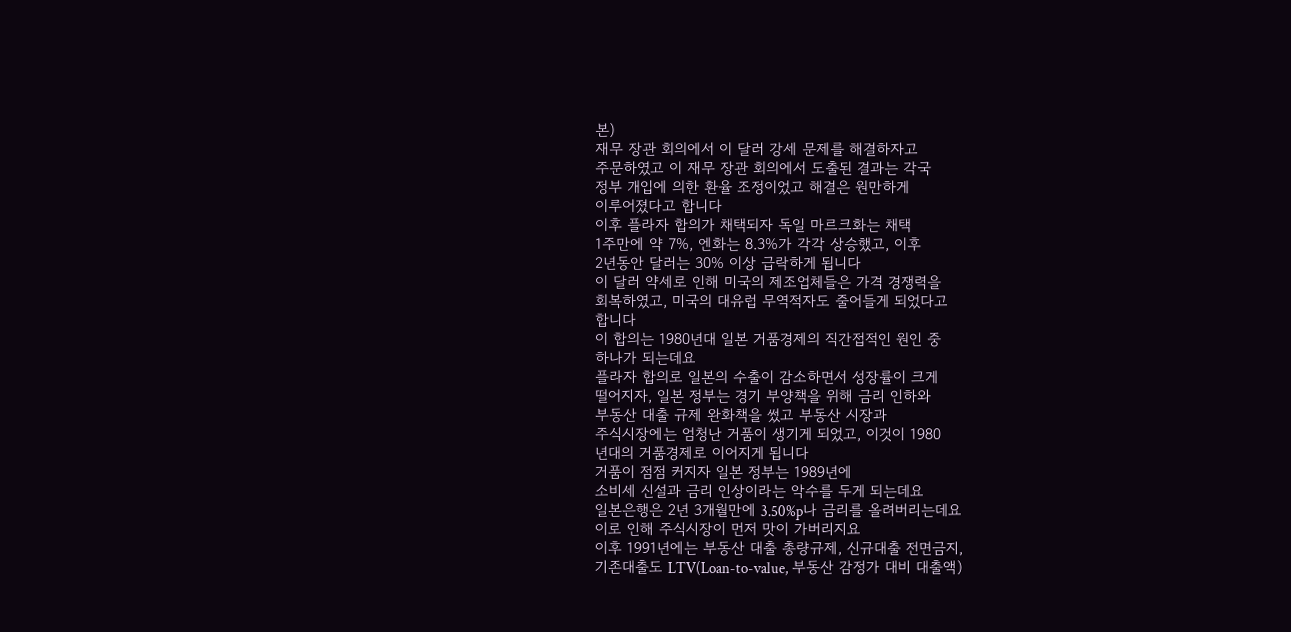본)
재무 장관 회의에서 이 달러 강세 문제를 해결하자고
주문하였고 이 재무 장관 회의에서 도출된 결과는 각국
정부 개입에 의한 환율 조정이었고 해결은 원만하게
이루어졌다고 합니다
이후 플라자 합의가 채택되자 독일 마르크화는 채택
1주만에 약 7%, 엔화는 8.3%가 각각 상승했고, 이후
2년동안 달러는 30% 이상 급락하게 됩니다
이 달러 약세로 인해 미국의 제조업체들은 가격 경쟁력을
회복하였고, 미국의 대유럽 무역적자도 줄어들게 되었다고
합니다
이 합의는 1980년대 일본 거품경제의 직간접적인 원인 중
하나가 되는데요
플라자 합의로 일본의 수출이 감소하면서 성장률이 크게
떨어지자, 일본 정부는 경기 부양책을 위해 금리 인하와
부동산 대출 규제 완화책을 썼고 부동산 시장과
주식시장에는 엄청난 거품이 생기게 되었고, 이것이 1980
년대의 거품경제로 이어지게 됩니다
거품이 점점 커지자 일본 정부는 1989년에
소비세 신설과 금리 인상이라는 악수를 두게 되는데요
일본은행은 2년 3개월만에 3.50%p나 금리를 올려버리는데요
이로 인해 주식시장이 먼저 맛이 가버리지요
이후 1991년에는 부동산 대출 총량규제, 신규대출 전면금지,
기존대출도 LTV(Loan-to-value, 부동산 감정가 대비 대출액)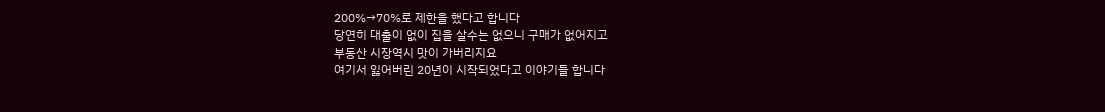200%→70%로 제한을 했다고 합니다
당연히 대출이 없이 집을 살수는 없으니 구매가 없어지고
부동산 시장역시 맛이 가버리지요
여기서 잃어버린 20년이 시작되었다고 이야기들 합니다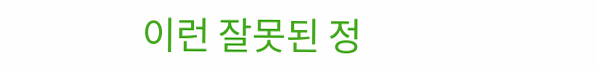이런 잘못된 정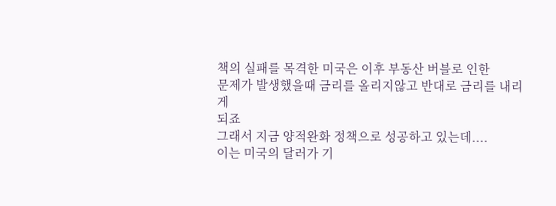책의 실패를 목격한 미국은 이후 부동산 버블로 인한
문제가 발생했을때 금리를 올리지않고 반대로 금리를 내리게
되죠
그래서 지금 양적완화 정책으로 성공하고 있는데....
이는 미국의 달러가 기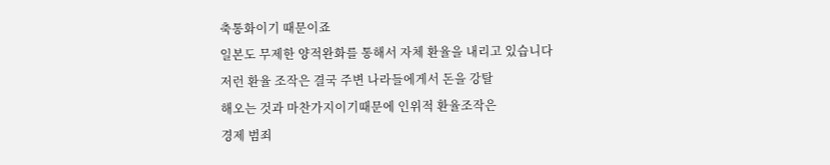축통화이기 때문이죠
일본도 무제한 양적완화를 통해서 자체 환율을 내리고 있습니다
저런 환율 조작은 결국 주변 나라들에게서 돈을 강탈
해오는 것과 마찬가지이기때문에 인위적 환율조작은
경제 범죄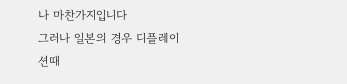나 마찬가지입니다
그러나 일본의 경우 디플레이션때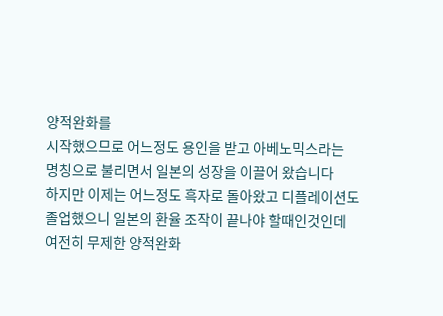양적완화를
시작했으므로 어느정도 용인을 받고 아베노믹스라는
명칭으로 불리면서 일본의 성장을 이끌어 왔습니다
하지만 이제는 어느정도 흑자로 돌아왔고 디플레이션도
졸업했으니 일본의 환율 조작이 끝나야 할때인것인데
여전히 무제한 양적완화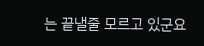는 끝낼줄 모르고 있군요